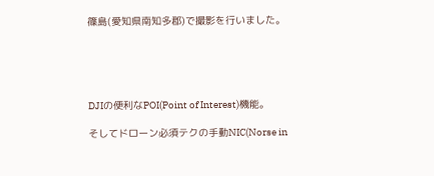篠島(愛知県南知多郡)で撮影を行いました。





DJIの便利なPOI(Point of Interest)機能。

そしてドローン必須テクの手動NIC(Norse in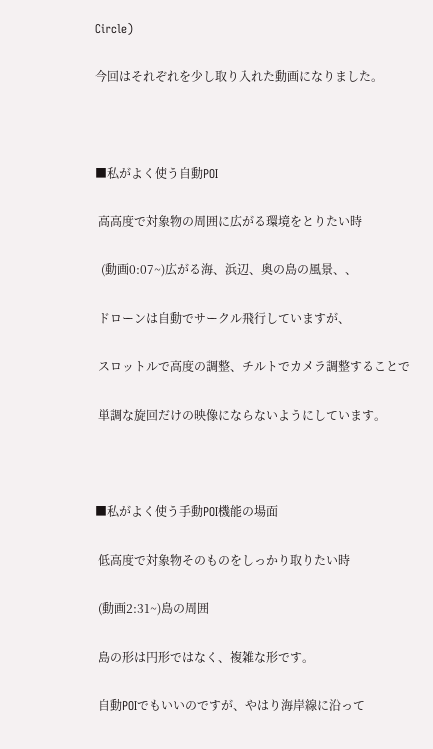Circle)

今回はそれぞれを少し取り入れた動画になりました。



■私がよく使う自動POI

 高高度で対象物の周囲に広がる環境をとりたい時

  (動画0:07~)広がる海、浜辺、奥の島の風景、、

 ドローンは自動でサークル飛行していますが、

 スロットルで高度の調整、チルトでカメラ調整することで

 単調な旋回だけの映像にならないようにしています。



■私がよく使う手動POI機能の場面

 低高度で対象物そのものをしっかり取りたい時

 (動画2:31~)島の周囲

 島の形は円形ではなく、複雑な形です。

 自動POIでもいいのですが、やはり海岸線に沿って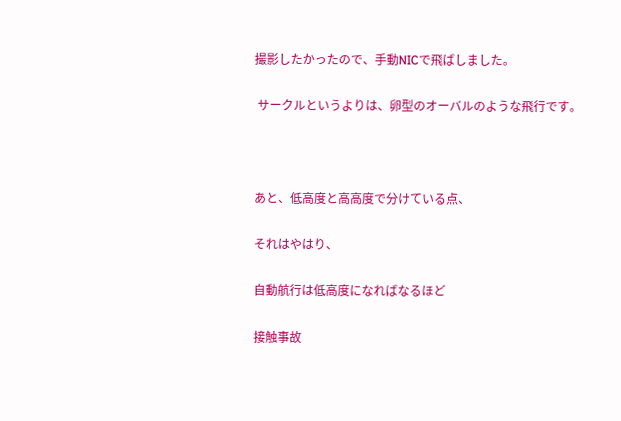撮影したかったので、手動NICで飛ばしました。

 サークルというよりは、卵型のオーバルのような飛行です。



あと、低高度と高高度で分けている点、

それはやはり、

自動航行は低高度になればなるほど

接触事故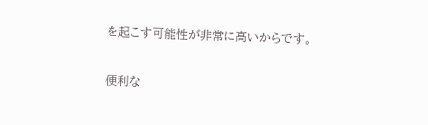を起こす可能性が非常に高いからです。

便利な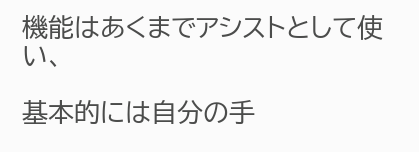機能はあくまでアシストとして使い、

基本的には自分の手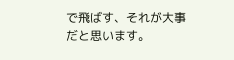で飛ばす、それが大事だと思います。